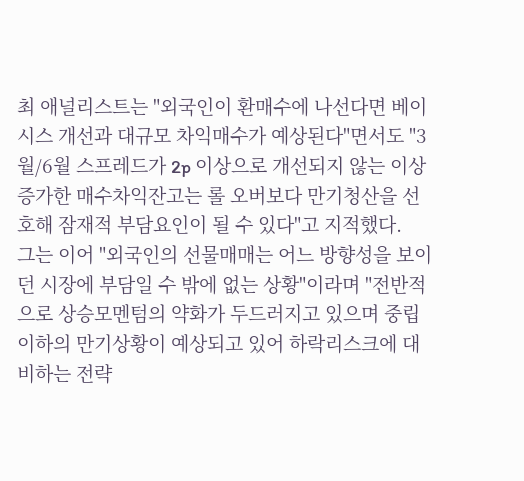최 애널리스트는 "외국인이 환매수에 나선다면 베이시스 개선과 대규모 차익매수가 예상된다"면서도 "3월/6월 스프레드가 2p 이상으로 개선되지 않는 이상 증가한 매수차익잔고는 롤 오버보다 만기청산을 선호해 잠재적 부담요인이 될 수 있다"고 지적했다.
그는 이어 "외국인의 선물매매는 어느 방향성을 보이던 시장에 부담일 수 밖에 없는 상황"이라며 "전반적으로 상승모멘텀의 약화가 두드러지고 있으며 중립 이하의 만기상황이 예상되고 있어 하락리스크에 대비하는 전략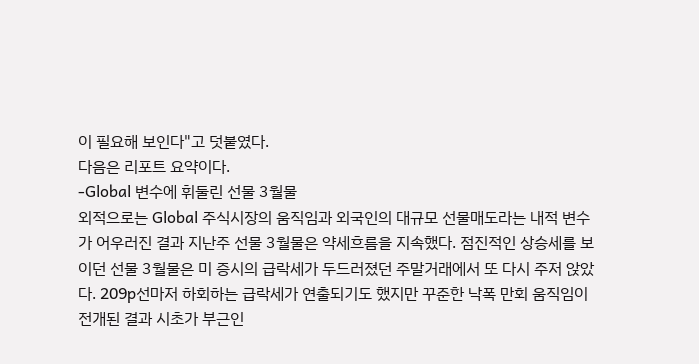이 필요해 보인다"고 덧붙였다.
다음은 리포트 요약이다.
-Global 변수에 휘둘린 선물 3월물
외적으로는 Global 주식시장의 움직임과 외국인의 대규모 선물매도라는 내적 변수가 어우러진 결과 지난주 선물 3월물은 약세흐름을 지속했다. 점진적인 상승세를 보이던 선물 3월물은 미 증시의 급락세가 두드러졌던 주말거래에서 또 다시 주저 앉았다. 209p선마저 하회하는 급락세가 연출되기도 했지만 꾸준한 낙폭 만회 움직임이 전개된 결과 시초가 부근인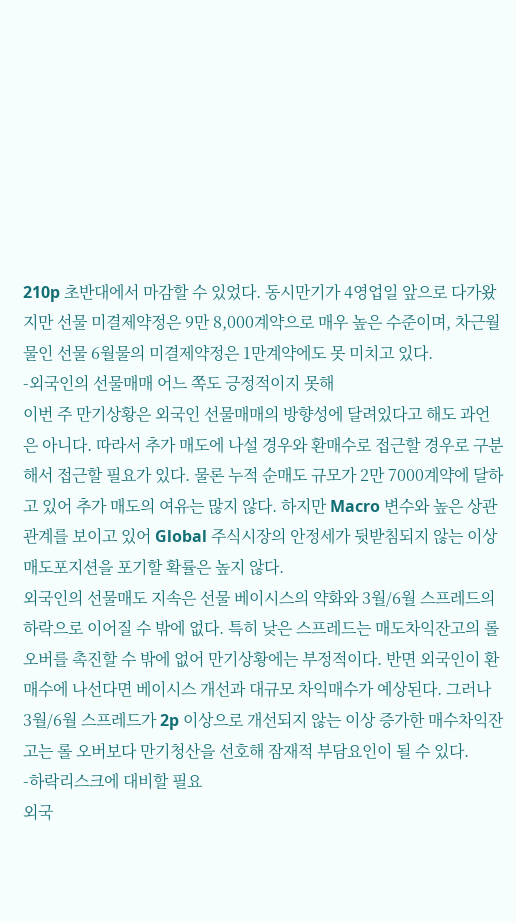210p 초반대에서 마감할 수 있었다. 동시만기가 4영업일 앞으로 다가왔지만 선물 미결제약정은 9만 8,000계약으로 매우 높은 수준이며, 차근월물인 선물 6월물의 미결제약정은 1만계약에도 못 미치고 있다.
-외국인의 선물매매 어느 쪽도 긍정적이지 못해
이번 주 만기상황은 외국인 선물매매의 방향성에 달려있다고 해도 과언은 아니다. 따라서 추가 매도에 나설 경우와 환매수로 접근할 경우로 구분해서 접근할 필요가 있다. 물론 누적 순매도 규모가 2만 7000계약에 달하고 있어 추가 매도의 여유는 많지 않다. 하지만 Macro 변수와 높은 상관관계를 보이고 있어 Global 주식시장의 안정세가 뒷받침되지 않는 이상 매도포지션을 포기할 확률은 높지 않다.
외국인의 선물매도 지속은 선물 베이시스의 약화와 3월/6월 스프레드의 하락으로 이어질 수 밖에 없다. 특히 낮은 스프레드는 매도차익잔고의 롤 오버를 촉진할 수 밖에 없어 만기상황에는 부정적이다. 반면 외국인이 환매수에 나선다면 베이시스 개선과 대규모 차익매수가 예상된다. 그러나 3월/6월 스프레드가 2p 이상으로 개선되지 않는 이상 증가한 매수차익잔고는 롤 오버보다 만기청산을 선호해 잠재적 부담요인이 될 수 있다.
-하락리스크에 대비할 필요
외국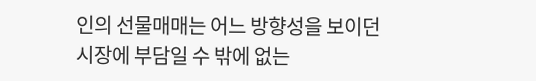인의 선물매매는 어느 방향성을 보이던 시장에 부담일 수 밖에 없는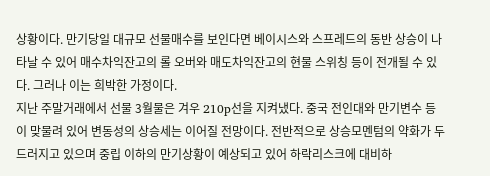상황이다. 만기당일 대규모 선물매수를 보인다면 베이시스와 스프레드의 동반 상승이 나타날 수 있어 매수차익잔고의 롤 오버와 매도차익잔고의 현물 스위칭 등이 전개될 수 있다. 그러나 이는 희박한 가정이다.
지난 주말거래에서 선물 3월물은 겨우 210p선을 지켜냈다. 중국 전인대와 만기변수 등이 맞물려 있어 변동성의 상승세는 이어질 전망이다. 전반적으로 상승모멘텀의 약화가 두드러지고 있으며 중립 이하의 만기상황이 예상되고 있어 하락리스크에 대비하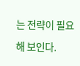는 전략이 필요해 보인다.